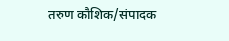तरुण कौशिक/संपादक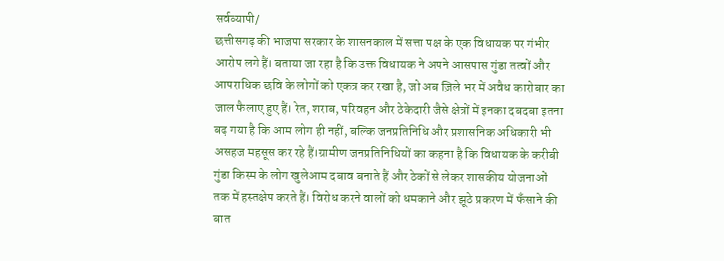सर्वव्यापी/
छत्तीसगढ़ की भाजपा सरकार के शासनकाल में सत्ता पक्ष के एक विधायक पर गंभीर आरोप लगे हैं। बताया जा रहा है कि उक्त विधायक ने अपने आसपास गुंडा तत्वों और आपराधिक छवि के लोगों को एकत्र कर रखा है, जो अब ज़िले भर में अवैध कारोबार का जाल फैलाए हुए हैं। रेत, शराब, परिवहन और ठेकेदारी जैसे क्षेत्रों में इनका दबदबा इतना बढ़ गया है कि आम लोग ही नहीं, बल्कि जनप्रतिनिधि और प्रशासनिक अधिकारी भी असहज महसूस कर रहे हैं।ग्रामीण जनप्रतिनिधियों का कहना है कि विधायक के करीबी गुंडा किस्म के लोग खुलेआम दबाव बनाते हैं और ठेकों से लेकर शासकीय योजनाओं तक में हस्तक्षेप करते हैं। विरोध करने वालों को धमकाने और झूठे प्रकरण में फँसाने की बात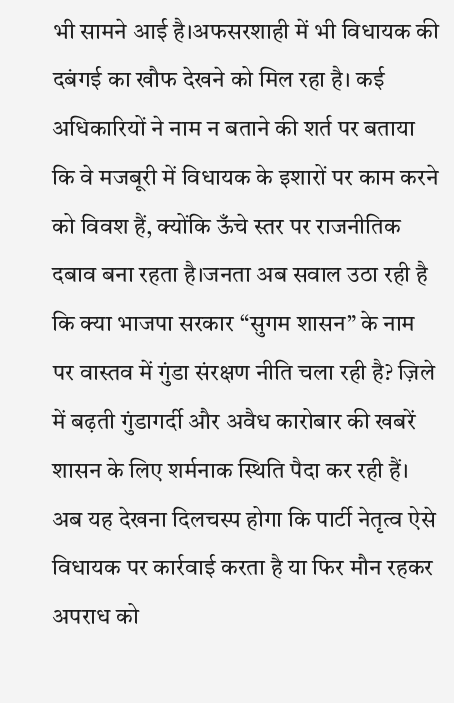भी सामने आई है।अफसरशाही में भी विधायक की दबंगई का खौफ देखने को मिल रहा है। कई अधिकारियों ने नाम न बताने की शर्त पर बताया कि वे मजबूरी में विधायक के इशारों पर काम करने को विवश हैं, क्योंकि ऊँचे स्तर पर राजनीतिक दबाव बना रहता है।जनता अब सवाल उठा रही है कि क्या भाजपा सरकार “सुगम शासन” के नाम पर वास्तव में गुंडा संरक्षण नीति चला रही है? ज़िले में बढ़ती गुंडागर्दी और अवैध कारोबार की खबरें शासन के लिए शर्मनाक स्थिति पैदा कर रही हैं। अब यह देखना दिलचस्प होगा कि पार्टी नेतृत्व ऐसे विधायक पर कार्रवाई करता है या फिर मौन रहकर अपराध को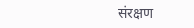संरक्षण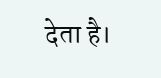देता है।